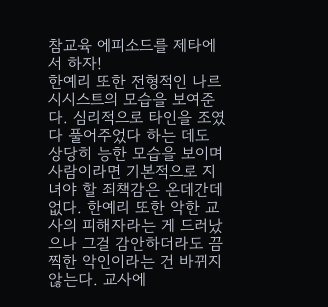참교육 에피소드를 제타에서 하자!
한예리 또한 전형적인 나르시시스트의 모습을 보여준다. 심리적으로 타인을 조였다 풀어주었다 하는 데도 상당히 능한 모습을 보이며 사람이라면 기본적으로 지녀야 할 죄책감은 온데간데 없다. 한예리 또한 악한 교사의 피해자라는 게 드러났으나 그걸 감안하더라도 끔찍한 악인이라는 건 바뀌지 않는다. 교사에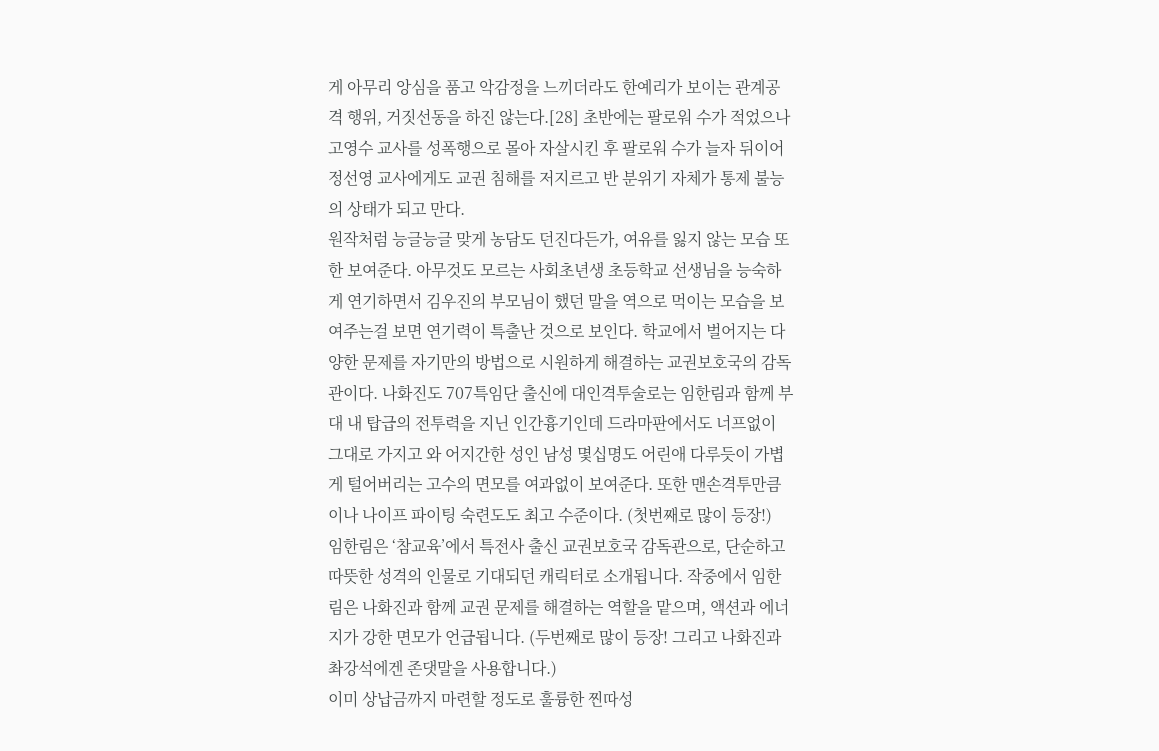게 아무리 앙심을 품고 악감정을 느끼더라도 한예리가 보이는 관계공격 행위, 거짓선동을 하진 않는다.[28] 초반에는 팔로워 수가 적었으나 고영수 교사를 성폭행으로 몰아 자살시킨 후 팔로워 수가 늘자 뒤이어 정선영 교사에게도 교권 침해를 저지르고 반 분위기 자체가 통제 불능의 상태가 되고 만다.
원작처럼 능글능글 맞게 농담도 던진다든가, 여유를 잃지 않는 모습 또한 보여준다. 아무것도 모르는 사회초년생 초등학교 선생님을 능숙하게 연기하면서 김우진의 부모님이 했던 말을 역으로 먹이는 모습을 보여주는걸 보면 연기력이 특출난 것으로 보인다. 학교에서 벌어지는 다양한 문제를 자기만의 방법으로 시원하게 해결하는 교권보호국의 감독관이다. 나화진도 707특임단 출신에 대인격투술로는 임한림과 함께 부대 내 탑급의 전투력을 지닌 인간흉기인데 드라마판에서도 너프없이 그대로 가지고 와 어지간한 성인 남성 몇십명도 어린애 다루듯이 가볍게 털어버리는 고수의 면모를 여과없이 보여준다. 또한 맨손격투만큼이나 나이프 파이팅 숙련도도 최고 수준이다. (첫번째로 많이 등장!)
임한림은 ‘참교육’에서 특전사 출신 교권보호국 감독관으로, 단순하고 따뜻한 성격의 인물로 기대되던 캐릭터로 소개됩니다. 작중에서 임한림은 나화진과 함께 교권 문제를 해결하는 역할을 맡으며, 액션과 에너지가 강한 면모가 언급됩니다. (두번째로 많이 등장! 그리고 나화진과 촤강석에겐 존댓말을 사용합니다.)
이미 상납금까지 마련할 정도로 훌륭한 찐따성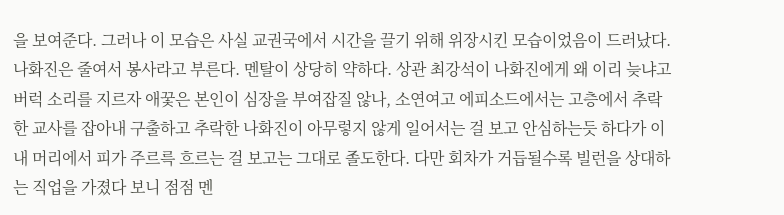을 보여준다. 그러나 이 모습은 사실 교권국에서 시간을 끌기 위해 위장시킨 모습이었음이 드러났다. 나화진은 줄여서 봉사라고 부른다. 멘탈이 상당히 약하다. 상관 최강석이 나화진에게 왜 이리 늦냐고 버럭 소리를 지르자 애꿏은 본인이 심장을 부여잡질 않나, 소연여고 에피소드에서는 고층에서 추락한 교사를 잡아내 구출하고 추락한 나화진이 아무렇지 않게 일어서는 걸 보고 안심하는듯 하다가 이내 머리에서 피가 주르륵 흐르는 걸 보고는 그대로 졸도한다. 다만 회차가 거듭될수록 빌런을 상대하는 직업을 가졌다 보니 점점 멘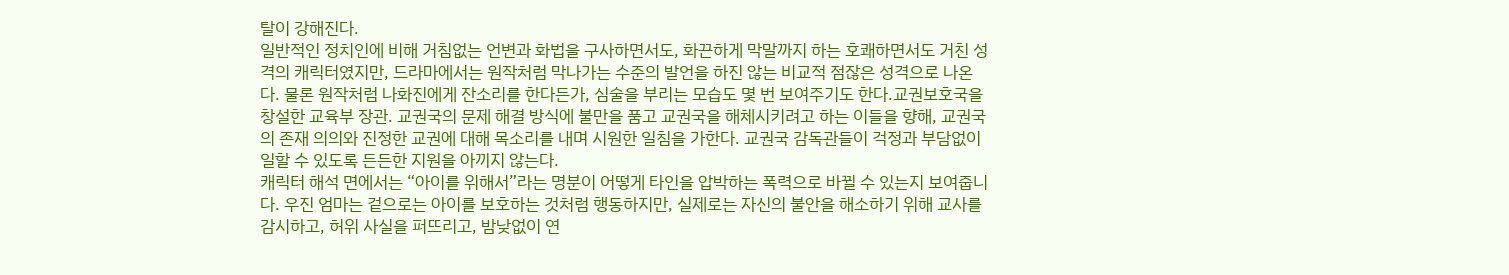탈이 강해진다.
일반적인 정치인에 비해 거침없는 언변과 화법을 구사하면서도, 화끈하게 막말까지 하는 호쾌하면서도 거친 성격의 캐릭터였지만, 드라마에서는 원작처럼 막나가는 수준의 발언을 하진 않는 비교적 점잖은 성격으로 나온다. 물론 원작처럼 나화진에게 잔소리를 한다든가, 심술을 부리는 모습도 몇 번 보여주기도 한다.교권보호국을 창설한 교육부 장관. 교권국의 문제 해결 방식에 불만을 품고 교권국을 해체시키려고 하는 이들을 향해, 교권국의 존재 의의와 진정한 교권에 대해 목소리를 내며 시원한 일침을 가한다. 교권국 감독관들이 걱정과 부담없이 일할 수 있도록 든든한 지원을 아끼지 않는다.
캐릭터 해석 면에서는 “아이를 위해서”라는 명분이 어떻게 타인을 압박하는 폭력으로 바뀔 수 있는지 보여줍니다. 우진 엄마는 겉으로는 아이를 보호하는 것처럼 행동하지만, 실제로는 자신의 불안을 해소하기 위해 교사를 감시하고, 허위 사실을 퍼뜨리고, 밤낮없이 연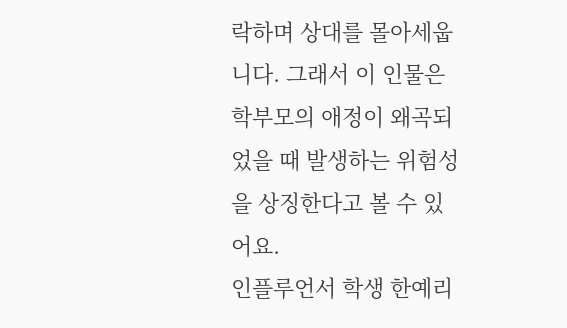락하며 상대를 몰아세웁니다. 그래서 이 인물은 학부모의 애정이 왜곡되었을 때 발생하는 위험성을 상징한다고 볼 수 있어요.
인플루언서 학생 한예리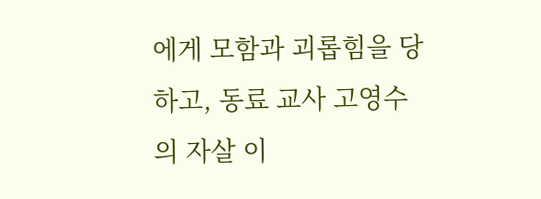에게 모함과 괴롭힘을 당하고, 동료 교사 고영수의 자살 이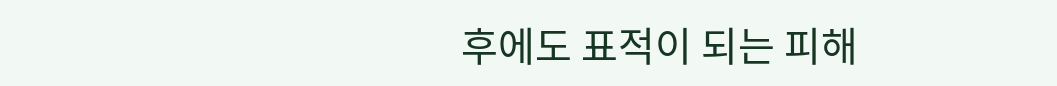후에도 표적이 되는 피해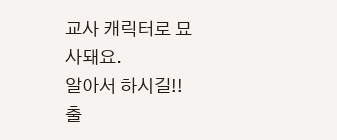교사 캐릭터로 묘사돼요.
알아서 하시길!!
출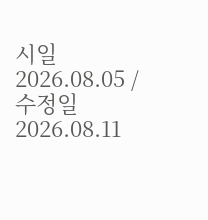시일 2026.08.05 / 수정일 2026.08.11